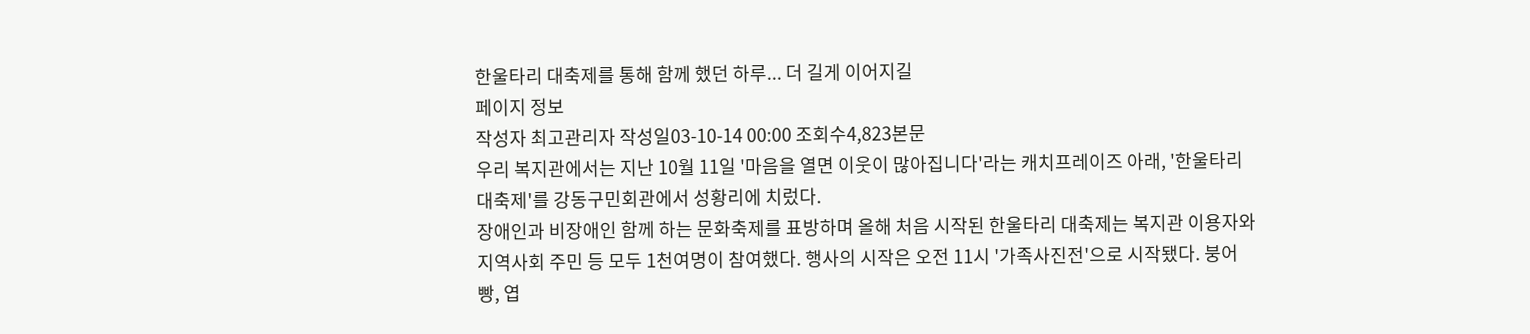한울타리 대축제를 통해 함께 했던 하루... 더 길게 이어지길
페이지 정보
작성자 최고관리자 작성일03-10-14 00:00 조회수4,823본문
우리 복지관에서는 지난 10월 11일 '마음을 열면 이웃이 많아집니다'라는 캐치프레이즈 아래, '한울타리 대축제'를 강동구민회관에서 성황리에 치렀다.
장애인과 비장애인 함께 하는 문화축제를 표방하며 올해 처음 시작된 한울타리 대축제는 복지관 이용자와 지역사회 주민 등 모두 1천여명이 참여했다. 행사의 시작은 오전 11시 '가족사진전'으로 시작됐다. 붕어빵, 엽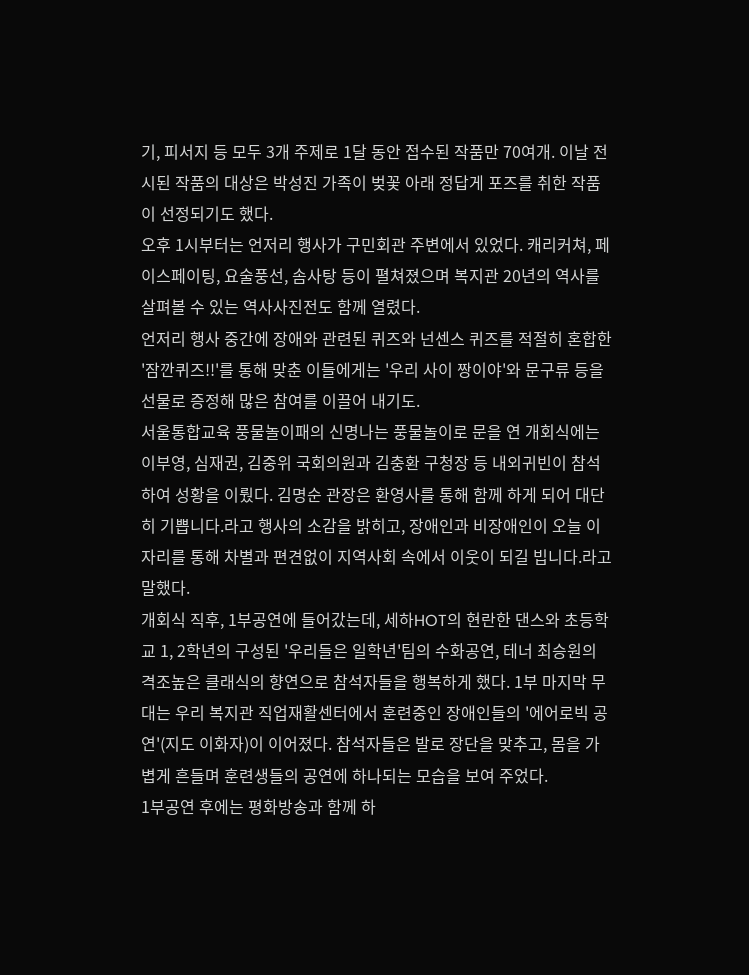기, 피서지 등 모두 3개 주제로 1달 동안 접수된 작품만 70여개. 이날 전시된 작품의 대상은 박성진 가족이 벚꽃 아래 정답게 포즈를 취한 작품이 선정되기도 했다.
오후 1시부터는 언저리 행사가 구민회관 주변에서 있었다. 캐리커쳐, 페이스페이팅, 요술풍선, 솜사탕 등이 펼쳐졌으며 복지관 20년의 역사를 살펴볼 수 있는 역사사진전도 함께 열렸다.
언저리 행사 중간에 장애와 관련된 퀴즈와 넌센스 퀴즈를 적절히 혼합한 '잠깐퀴즈!!'를 통해 맞춘 이들에게는 '우리 사이 짱이야'와 문구류 등을 선물로 증정해 많은 참여를 이끌어 내기도.
서울통합교육 풍물놀이패의 신명나는 풍물놀이로 문을 연 개회식에는 이부영, 심재권, 김중위 국회의원과 김충환 구청장 등 내외귀빈이 참석하여 성황을 이뤘다. 김명순 관장은 환영사를 통해 함께 하게 되어 대단히 기쁩니다.라고 행사의 소감을 밝히고, 장애인과 비장애인이 오늘 이 자리를 통해 차별과 편견없이 지역사회 속에서 이웃이 되길 빕니다.라고 말했다.
개회식 직후, 1부공연에 들어갔는데, 세하HOT의 현란한 댄스와 초등학교 1, 2학년의 구성된 '우리들은 일학년'팀의 수화공연, 테너 최승원의 격조높은 클래식의 향연으로 참석자들을 행복하게 했다. 1부 마지막 무대는 우리 복지관 직업재활센터에서 훈련중인 장애인들의 '에어로빅 공연'(지도 이화자)이 이어졌다. 참석자들은 발로 장단을 맞추고, 몸을 가볍게 흔들며 훈련생들의 공연에 하나되는 모습을 보여 주었다.
1부공연 후에는 평화방송과 함께 하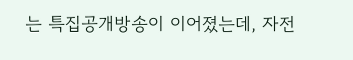는 특집공개방송이 이어졌는데, 자전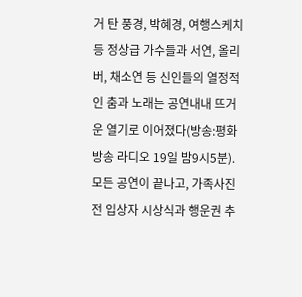거 탄 풍경, 박혜경, 여행스케치 등 정상급 가수들과 서연, 올리버, 채소연 등 신인들의 열정적인 춤과 노래는 공연내내 뜨거운 열기로 이어졌다(방송:평화방송 라디오 19일 밤9시5분).모든 공연이 끝나고, 가족사진전 입상자 시상식과 행운권 추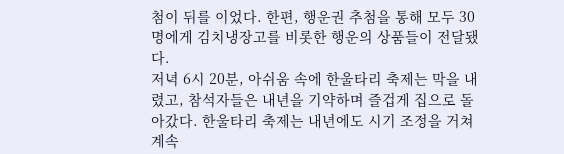첨이 뒤를 이었다. 한편, 행운권 추첨을 통해 모두 30명에게 김치냉장고를 비롯한 행운의 상품들이 전달됐다.
저녁 6시 20분, 아쉬움 속에 한울타리 축제는 막을 내렸고, 참석자들은 내년을 기약하며 즐겁게 집으로 돌아갔다. 한울타리 축제는 내년에도 시기 조정을 거쳐 계속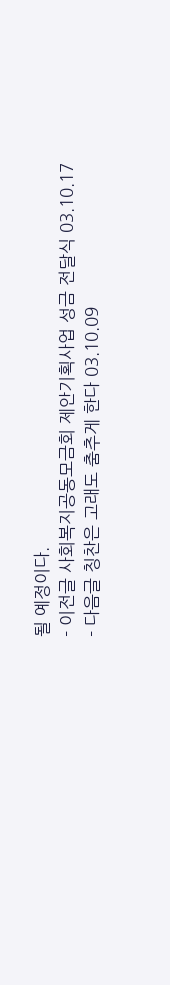될 예정이다.
- 이전글 사회복지공동모금회 제안기획사업 성금 전달식 03.10.17
- 다음글 칭찬은 고래도 춤추게 한다 03.10.09